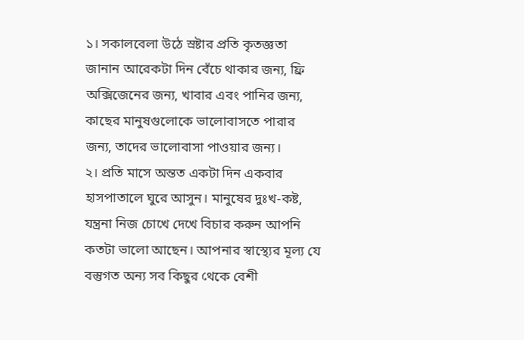১। সকালবেলা উঠে স্রষ্টার প্রতি কৃতজ্ঞতা জানান আরেকটা দিন বেঁচে থাকার জন্য, ফ্রি অক্সিজেনের জন্য, খাবার এবং পানির জন্য, কাছের মানুষগুলোকে ভালোবাসতে পারার জন্য, তাদের ভালোবাসা পাওয়ার জন্য।
২। প্রতি মাসে অন্তত একটা দিন একবার হাসপাতালে ঘুরে আসুন। মানুষের দুঃখ-কষ্ট, যন্ত্রনা নিজ চোখে দেখে বিচার করুন আপনি কতটা ভালো আছেন। আপনার স্বাস্থ্যের মূল্য যে বস্তুগত অন্য সব কিছুর থেকে বেশী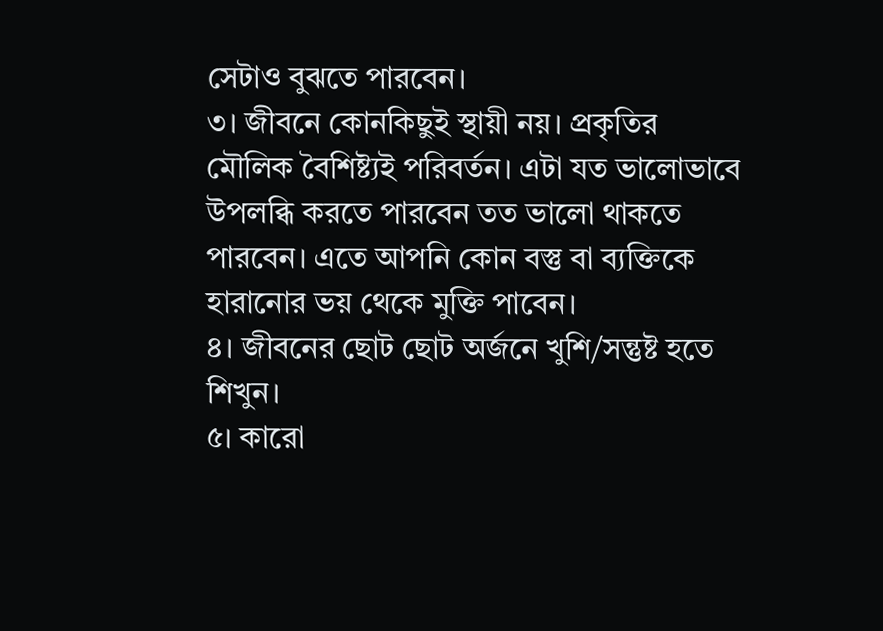সেটাও বুঝতে পারবেন।
৩। জীবনে কোনকিছুই স্থায়ী নয়। প্রকৃতির মৌলিক বৈশিষ্ট্যই পরিবর্তন। এটা যত ভালোভাবে উপলব্ধি করতে পারবেন তত ভালো থাকতে পারবেন। এতে আপনি কোন বস্তু বা ব্যক্তিকে হারানোর ভয় থেকে মুক্তি পাবেন।
৪। জীবনের ছোট ছোট অর্জনে খুশি/সন্তুষ্ট হতে শিখুন।
৫। কারো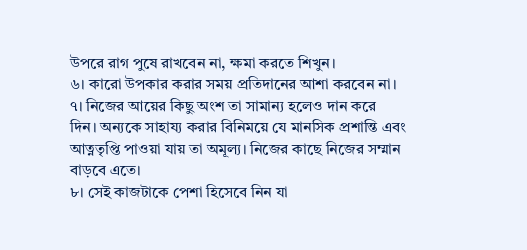উপরে রাগ পুষে রাখবেন না, ক্ষমা করতে শিখুন।
৬। কারো উপকার করার সময় প্রতিদানের আশা করবেন না।
৭। নিজের আয়ের কিছু অংশ তা সামান্য হলেও দান করে দিন। অন্যকে সাহায্য করার বিনিময়ে যে মানসিক প্রশান্তি এবং আত্নতৃপ্তি পাওয়া যায় তা অমূল্য। নিজের কাছে নিজের সম্মান বাড়বে এতে।
৮। সেই কাজটাকে পেশা হিসেবে নিন যা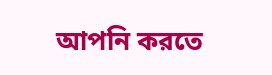আপনি করতে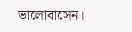ভালোবাসেন।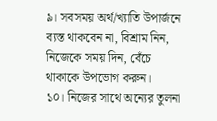৯। সবসময় অর্থ/খ্যাতি উপার্জনে ব্যস্ত থাকবেন না, বিশ্রাম নিন, নিজেকে সময় দিন, বেঁচে থাকাকে উপভোগ করুন।
১০। নিজের সাথে অন্যের তুলনা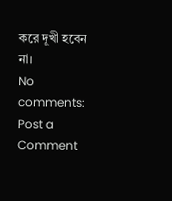করে দূখী হবেন না।
No comments:
Post a Comment